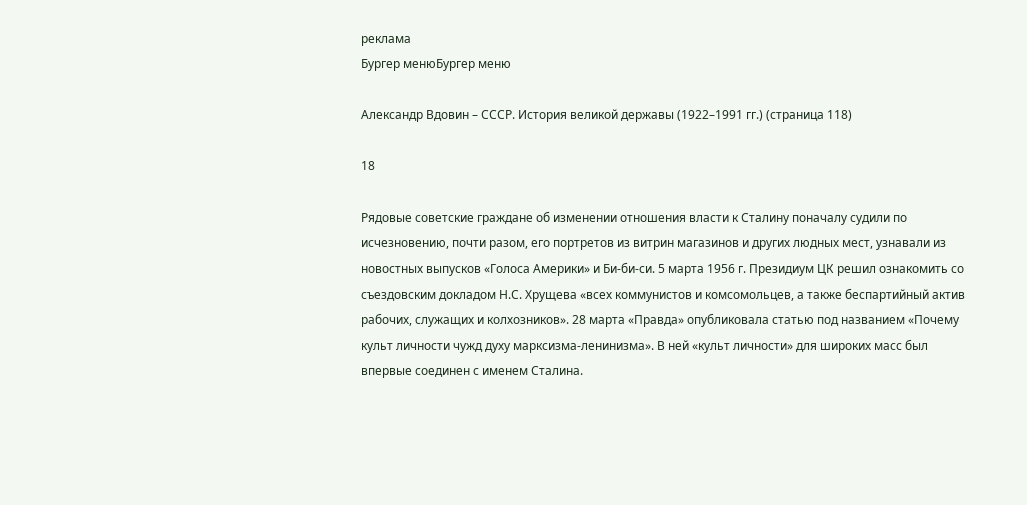реклама
Бургер менюБургер меню

Александр Вдовин – СССР. История великой державы (1922–1991 гг.) (страница 118)

18

Рядовые советские граждане об изменении отношения власти к Сталину поначалу судили по исчезновению, почти разом, его портретов из витрин магазинов и других людных мест, узнавали из новостных выпусков «Голоса Америки» и Би-би-си. 5 марта 1956 г. Президиум ЦК решил ознакомить со съездовским докладом Н.С. Хрущева «всех коммунистов и комсомольцев, а также беспартийный актив рабочих, служащих и колхозников». 28 марта «Правда» опубликовала статью под названием «Почему культ личности чужд духу марксизма-ленинизма». В ней «культ личности» для широких масс был впервые соединен с именем Сталина.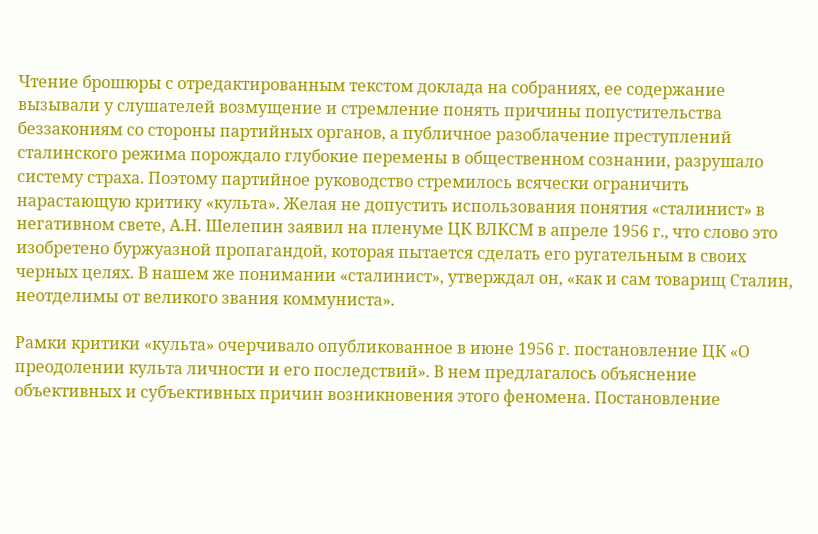Чтение брошюры с отредактированным текстом доклада на собраниях, ее содержание вызывали у слушателей возмущение и стремление понять причины попустительства беззакониям со стороны партийных органов, а публичное разоблачение преступлений сталинского режима порождало глубокие перемены в общественном сознании, разрушало систему страха. Поэтому партийное руководство стремилось всячески ограничить нарастающую критику «культа». Желая не допустить использования понятия «сталинист» в негативном свете, А.Н. Шелепин заявил на пленуме ЦК ВЛКСМ в апреле 1956 г., что слово это изобретено буржуазной пропагандой, которая пытается сделать его ругательным в своих черных целях. В нашем же понимании «сталинист», утверждал он, «как и сам товарищ Сталин, неотделимы от великого звания коммуниста».

Рамки критики «культа» очерчивало опубликованное в июне 1956 г. постановление ЦК «О преодолении культа личности и его последствий». В нем предлагалось объяснение объективных и субъективных причин возникновения этого феномена. Постановление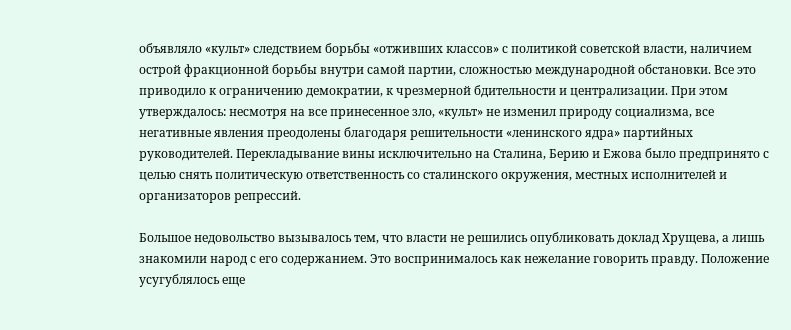объявляло «культ» следствием борьбы «отживших классов» с политикой советской власти, наличием острой фракционной борьбы внутри самой партии, сложностью международной обстановки. Все это приводило к ограничению демократии, к чрезмерной бдительности и централизации. При этом утверждалось: несмотря на все принесенное зло, «культ» не изменил природу социализма, все негативные явления преодолены благодаря решительности «ленинского ядра» партийных руководителей. Перекладывание вины исключительно на Сталина, Берию и Ежова было предпринято с целью снять политическую ответственность со сталинского окружения, местных исполнителей и организаторов репрессий.

Большое недовольство вызывалось тем, что власти не решились опубликовать доклад Хрущева, а лишь знакомили народ с его содержанием. Это воспринималось как нежелание говорить правду. Положение усугублялось еще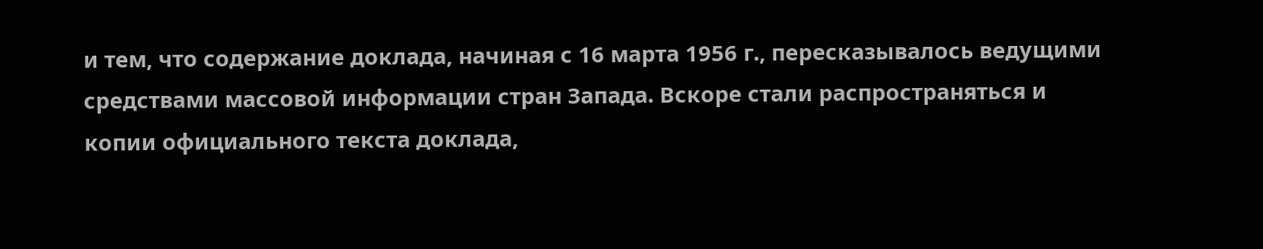и тем, что содержание доклада, начиная с 16 марта 1956 г., пересказывалось ведущими средствами массовой информации стран Запада. Вскоре стали распространяться и копии официального текста доклада,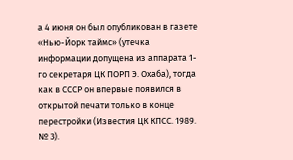а 4 июня он был опубликован в газете «Нью-Йорк таймс» (утечка информации допущена из аппарата 1-го секретаря ЦК ПОРП Э. Охаба), тогда как в СССР он впервые появился в открытой печати только в конце перестройки (Известия ЦК КПСС. 1989. № 3).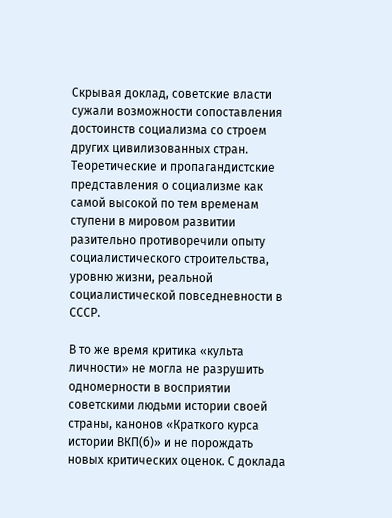Скрывая доклад, советские власти сужали возможности сопоставления достоинств социализма со строем других цивилизованных стран. Теоретические и пропагандистские представления о социализме как самой высокой по тем временам ступени в мировом развитии разительно противоречили опыту социалистического строительства, уровню жизни, реальной социалистической повседневности в СССР.

В то же время критика «культа личности» не могла не разрушить одномерности в восприятии советскими людьми истории своей страны, канонов «Краткого курса истории ВКП(б)» и не порождать новых критических оценок. С доклада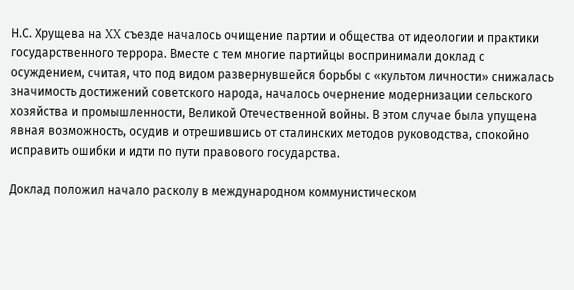Н.С. Хрущева на XX съезде началось очищение партии и общества от идеологии и практики государственного террора. Вместе с тем многие партийцы воспринимали доклад с осуждением, считая, что под видом развернувшейся борьбы с «культом личности» снижалась значимость достижений советского народа, началось очернение модернизации сельского хозяйства и промышленности, Великой Отечественной войны. В этом случае была упущена явная возможность, осудив и отрешившись от сталинских методов руководства, спокойно исправить ошибки и идти по пути правового государства.

Доклад положил начало расколу в международном коммунистическом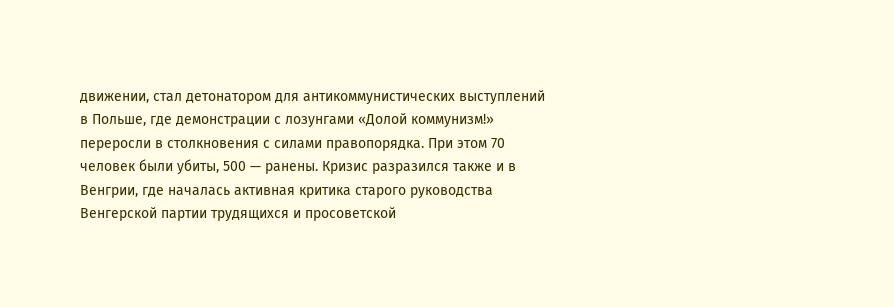движении, стал детонатором для антикоммунистических выступлений в Польше, где демонстрации с лозунгами «Долой коммунизм!» переросли в столкновения с силами правопорядка. При этом 70 человек были убиты, 500 — ранены. Кризис разразился также и в Венгрии, где началась активная критика старого руководства Венгерской партии трудящихся и просоветской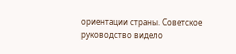ориентации страны. Советское руководство видело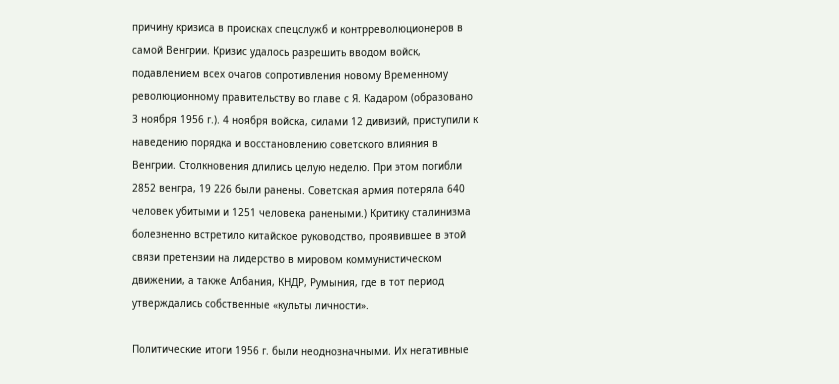причину кризиса в происках спецслужб и контрреволюционеров в самой Венгрии. Кризис удалось разрешить вводом войск, подавлением всех очагов сопротивления новому Временному революционному правительству во главе с Я. Кадаром (образовано 3 ноября 1956 г.). 4 ноября войска, силами 12 дивизий, приступили к наведению порядка и восстановлению советского влияния в Венгрии. Столкновения длились целую неделю. При этом погибли 2852 венгра, 19 226 были ранены. Советская армия потеряла 640 человек убитыми и 1251 человека ранеными.) Критику сталинизма болезненно встретило китайское руководство, проявившее в этой связи претензии на лидерство в мировом коммунистическом движении, а также Албания, КНДР, Румыния, где в тот период утверждались собственные «культы личности».

Политические итоги 1956 г. были неоднозначными. Их негативные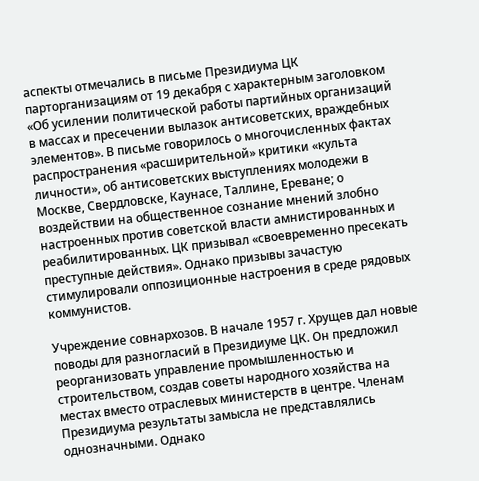аспекты отмечались в письме Президиума ЦК парторганизациям от 19 декабря с характерным заголовком «Об усилении политической работы партийных организаций в массах и пресечении вылазок антисоветских, враждебных элементов». В письме говорилось о многочисленных фактах распространения «расширительной» критики «культа личности», об антисоветских выступлениях молодежи в Москве, Свердловске, Каунасе, Таллине, Ереване; о воздействии на общественное сознание мнений злобно настроенных против советской власти амнистированных и реабилитированных. ЦК призывал «своевременно пресекать преступные действия». Однако призывы зачастую стимулировали оппозиционные настроения в среде рядовых коммунистов.

Учреждение совнархозов. В начале 1957 г. Хрущев дал новые поводы для разногласий в Президиуме ЦК. Он предложил реорганизовать управление промышленностью и строительством, создав советы народного хозяйства на местах вместо отраслевых министерств в центре. Членам Президиума результаты замысла не представлялись однозначными. Однако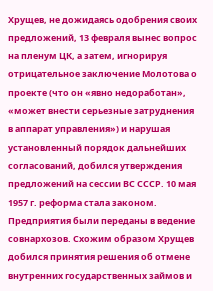Хрущев, не дожидаясь одобрения своих предложений, 13 февраля вынес вопрос на пленум ЦК, а затем, игнорируя отрицательное заключение Молотова о проекте (что он «явно недоработан», «может внести серьезные затруднения в аппарат управления») и нарушая установленный порядок дальнейших согласований, добился утверждения предложений на сессии ВС СССР. 10 мая 1957 г. реформа стала законом. Предприятия были переданы в ведение совнархозов. Схожим образом Хрущев добился принятия решения об отмене внутренних государственных займов и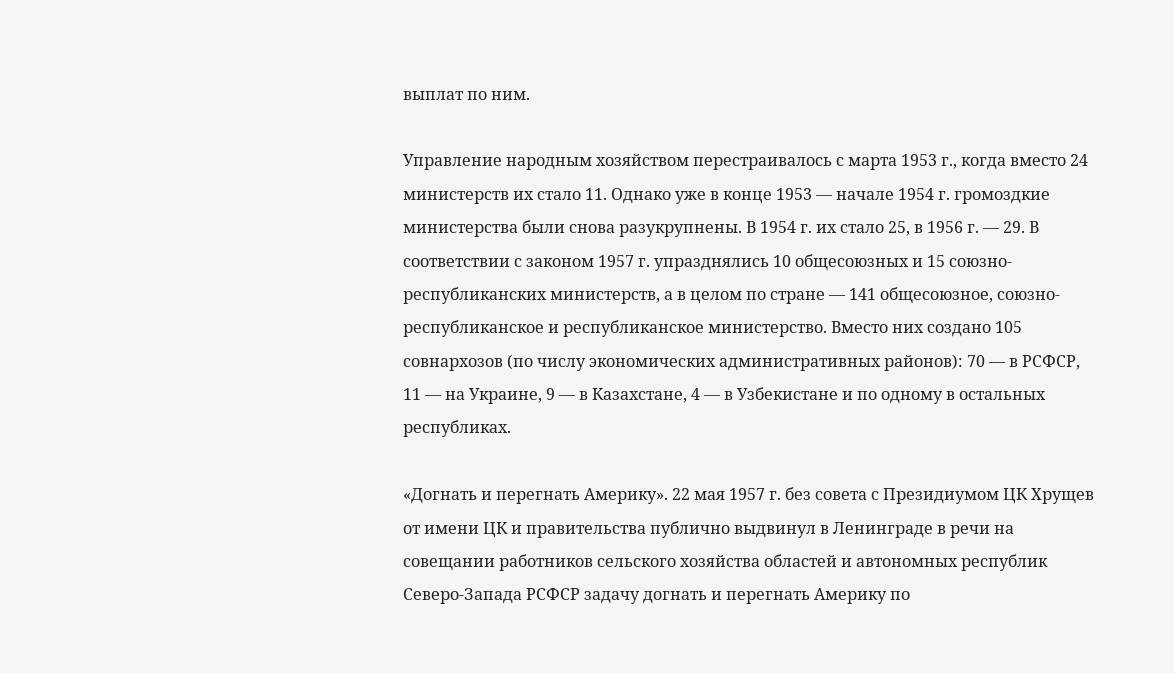выплат по ним.

Управление народным хозяйством перестраивалось с марта 1953 г., когда вместо 24 министерств их стало 11. Однако уже в конце 1953 — начале 1954 г. громоздкие министерства были снова разукрупнены. В 1954 г. их стало 25, в 1956 г. — 29. В соответствии с законом 1957 г. упразднялись 10 общесоюзных и 15 союзно-республиканских министерств, а в целом по стране — 141 общесоюзное, союзно-республиканское и республиканское министерство. Вместо них создано 105 совнархозов (по числу экономических административных районов): 70 — в РСФСР, 11 — на Украине, 9 — в Казахстане, 4 — в Узбекистане и по одному в остальных республиках.

«Догнать и перегнать Америку». 22 мая 1957 г. без совета с Президиумом ЦК Хрущев от имени ЦК и правительства публично выдвинул в Ленинграде в речи на совещании работников сельского хозяйства областей и автономных республик Северо-Запада РСФСР задачу догнать и перегнать Америку по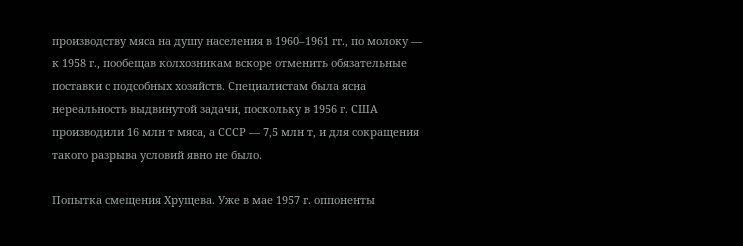производству мяса на душу населения в 1960–1961 гг., по молоку — к 1958 г., пообещав колхозникам вскоре отменить обязательные поставки с подсобных хозяйств. Специалистам была ясна нереальность выдвинутой задачи, поскольку в 1956 г. США производили 16 млн т мяса, а СССР — 7,5 млн т, и для сокращения такого разрыва условий явно не было.

Попытка смещения Хрущева. Уже в мае 1957 г. оппоненты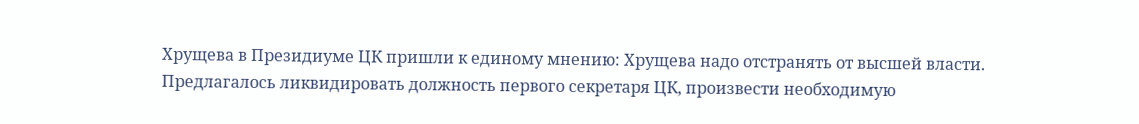Хрущева в Президиуме ЦК пришли к единому мнению: Хрущева надо отстранять от высшей власти. Предлагалось ликвидировать должность первого секретаря ЦК, произвести необходимую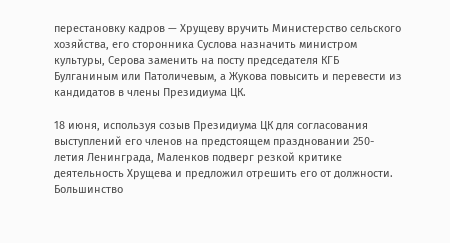перестановку кадров — Хрущеву вручить Министерство сельского хозяйства, его сторонника Суслова назначить министром культуры, Серова заменить на посту председателя КГБ Булганиным или Патоличевым, а Жукова повысить и перевести из кандидатов в члены Президиума ЦК.

18 июня, используя созыв Президиума ЦК для согласования выступлений его членов на предстоящем праздновании 250-летия Ленинграда, Маленков подверг резкой критике деятельность Хрущева и предложил отрешить его от должности. Большинство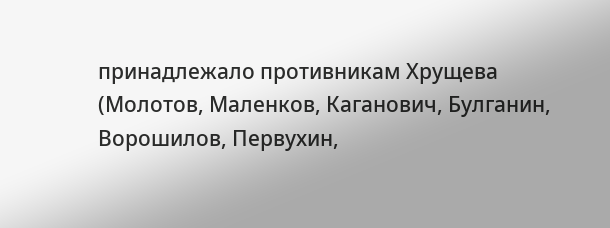принадлежало противникам Хрущева (Молотов, Маленков, Каганович, Булганин, Ворошилов, Первухин,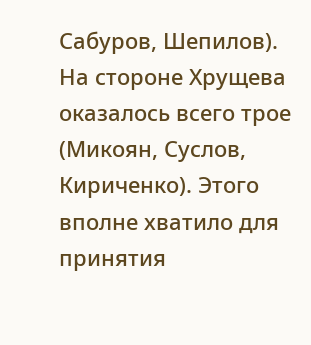Сабуров, Шепилов). На стороне Хрущева оказалось всего трое (Микоян, Суслов, Кириченко). Этого вполне хватило для принятия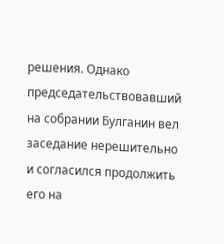решения. Однако председательствовавший на собрании Булганин вел заседание нерешительно и согласился продолжить его на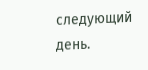следующий день.